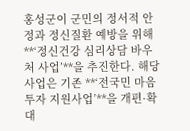홍성군이 군민의 정서적 안정과 정신질환 예방을 위해 **‘정신건강 심리상담 바우처 사업’**을 추진한다. 해당 사업은 기존 **‘전국민 마음투자 지원사업’**을 개편·확대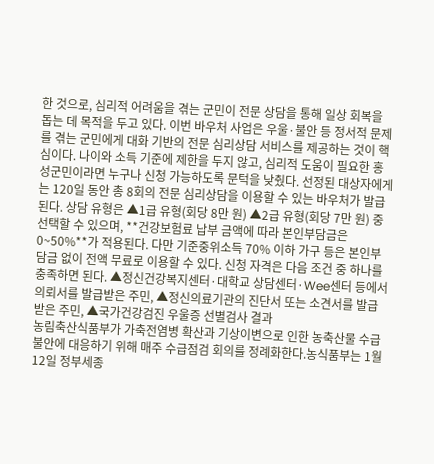한 것으로, 심리적 어려움을 겪는 군민이 전문 상담을 통해 일상 회복을 돕는 데 목적을 두고 있다. 이번 바우처 사업은 우울·불안 등 정서적 문제를 겪는 군민에게 대화 기반의 전문 심리상담 서비스를 제공하는 것이 핵심이다. 나이와 소득 기준에 제한을 두지 않고, 심리적 도움이 필요한 홍성군민이라면 누구나 신청 가능하도록 문턱을 낮췄다. 선정된 대상자에게는 120일 동안 총 8회의 전문 심리상담을 이용할 수 있는 바우처가 발급된다. 상담 유형은 ▲1급 유형(회당 8만 원) ▲2급 유형(회당 7만 원) 중 선택할 수 있으며, **건강보험료 납부 금액에 따라 본인부담금은 0~50%**가 적용된다. 다만 기준중위소득 70% 이하 가구 등은 본인부담금 없이 전액 무료로 이용할 수 있다. 신청 자격은 다음 조건 중 하나를 충족하면 된다. ▲정신건강복지센터·대학교 상담센터·Wee센터 등에서 의뢰서를 발급받은 주민, ▲정신의료기관의 진단서 또는 소견서를 발급받은 주민, ▲국가건강검진 우울증 선별검사 결과
농림축산식품부가 가축전염병 확산과 기상이변으로 인한 농축산물 수급 불안에 대응하기 위해 매주 수급점검 회의를 정례화한다.농식품부는 1월 12일 정부세종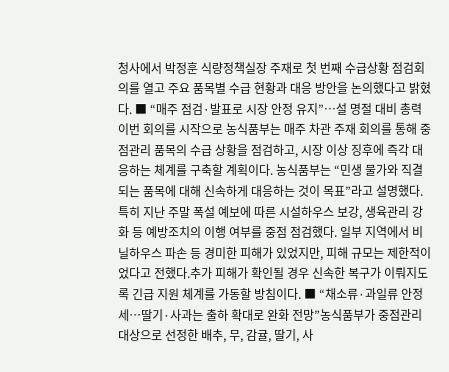청사에서 박정훈 식량정책실장 주재로 첫 번째 수급상황 점검회의를 열고 주요 품목별 수급 현황과 대응 방안을 논의했다고 밝혔다. ■ “매주 점검·발표로 시장 안정 유지”…설 명절 대비 총력이번 회의를 시작으로 농식품부는 매주 차관 주재 회의를 통해 중점관리 품목의 수급 상황을 점검하고, 시장 이상 징후에 즉각 대응하는 체계를 구축할 계획이다. 농식품부는 “민생 물가와 직결되는 품목에 대해 신속하게 대응하는 것이 목표”라고 설명했다. 특히 지난 주말 폭설 예보에 따른 시설하우스 보강, 생육관리 강화 등 예방조치의 이행 여부를 중점 점검했다. 일부 지역에서 비닐하우스 파손 등 경미한 피해가 있었지만, 피해 규모는 제한적이었다고 전했다.추가 피해가 확인될 경우 신속한 복구가 이뤄지도록 긴급 지원 체계를 가동할 방침이다. ■ “채소류·과일류 안정세…딸기·사과는 출하 확대로 완화 전망”농식품부가 중점관리 대상으로 선정한 배추, 무, 감귤, 딸기, 사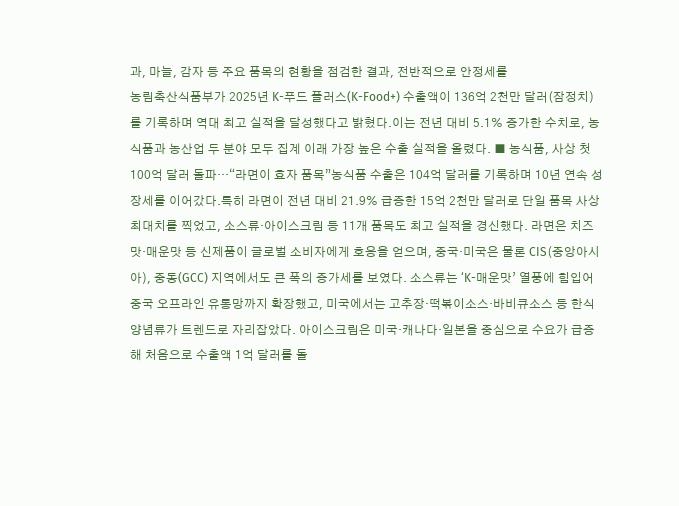과, 마늘, 감자 등 주요 품목의 현황을 점검한 결과, 전반적으로 안정세를
농림축산식품부가 2025년 K-푸드 플러스(K-Food+) 수출액이 136억 2천만 달러(잠정치)를 기록하며 역대 최고 실적을 달성했다고 밝혔다.이는 전년 대비 5.1% 증가한 수치로, 농식품과 농산업 두 분야 모두 집계 이래 가장 높은 수출 실적을 올렸다. ■ 농식품, 사상 첫 100억 달러 돌파…“라면이 효자 품목”농식품 수출은 104억 달러를 기록하며 10년 연속 성장세를 이어갔다.특히 라면이 전년 대비 21.9% 급증한 15억 2천만 달러로 단일 품목 사상 최대치를 찍었고, 소스류·아이스크림 등 11개 품목도 최고 실적을 경신했다. 라면은 치즈맛·매운맛 등 신제품이 글로벌 소비자에게 호응을 얻으며, 중국·미국은 물론 CIS(중앙아시아), 중동(GCC) 지역에서도 큰 폭의 증가세를 보였다. 소스류는 ‘K-매운맛’ 열풍에 힘입어 중국 오프라인 유통망까지 확장했고, 미국에서는 고추장·떡볶이소스·바비큐소스 등 한식 양념류가 트렌드로 자리잡았다. 아이스크림은 미국·캐나다·일본을 중심으로 수요가 급증해 처음으로 수출액 1억 달러를 돌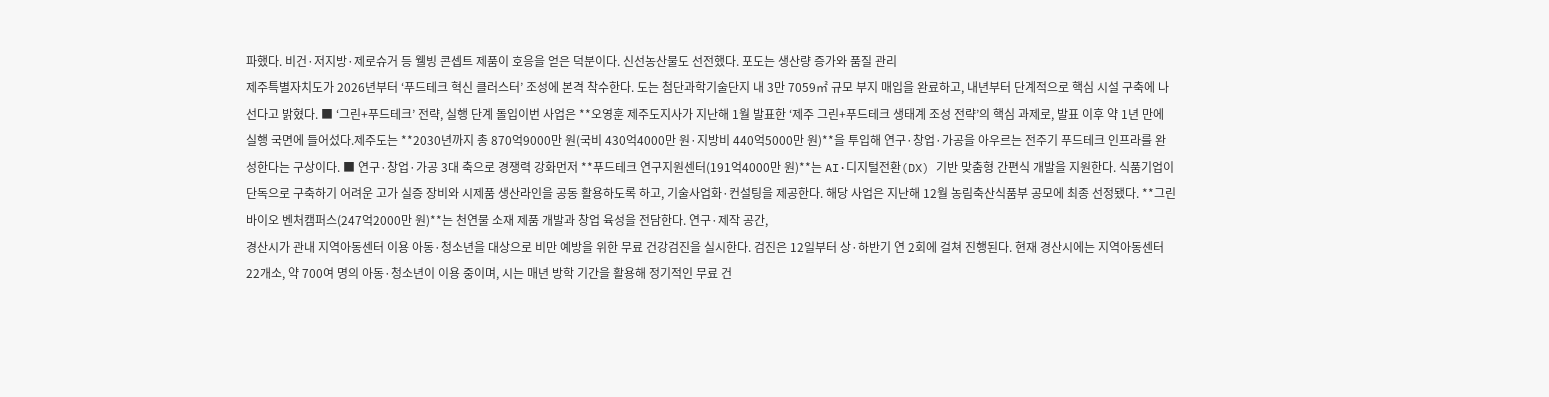파했다. 비건·저지방·제로슈거 등 웰빙 콘셉트 제품이 호응을 얻은 덕분이다. 신선농산물도 선전했다. 포도는 생산량 증가와 품질 관리
제주특별자치도가 2026년부터 ‘푸드테크 혁신 클러스터’ 조성에 본격 착수한다. 도는 첨단과학기술단지 내 3만 7059㎡ 규모 부지 매입을 완료하고, 내년부터 단계적으로 핵심 시설 구축에 나선다고 밝혔다. ■ ‘그린+푸드테크’ 전략, 실행 단계 돌입이번 사업은 **오영훈 제주도지사가 지난해 1월 발표한 ‘제주 그린+푸드테크 생태계 조성 전략’의 핵심 과제로, 발표 이후 약 1년 만에 실행 국면에 들어섰다.제주도는 **2030년까지 총 870억9000만 원(국비 430억4000만 원·지방비 440억5000만 원)**을 투입해 연구·창업·가공을 아우르는 전주기 푸드테크 인프라를 완성한다는 구상이다. ■ 연구·창업·가공 3대 축으로 경쟁력 강화먼저 **푸드테크 연구지원센터(191억4000만 원)**는 AI·디지털전환(DX) 기반 맞춤형 간편식 개발을 지원한다. 식품기업이 단독으로 구축하기 어려운 고가 실증 장비와 시제품 생산라인을 공동 활용하도록 하고, 기술사업화·컨설팅을 제공한다. 해당 사업은 지난해 12월 농림축산식품부 공모에 최종 선정됐다. **그린바이오 벤처캠퍼스(247억2000만 원)**는 천연물 소재 제품 개발과 창업 육성을 전담한다. 연구·제작 공간,
경산시가 관내 지역아동센터 이용 아동·청소년을 대상으로 비만 예방을 위한 무료 건강검진을 실시한다. 검진은 12일부터 상·하반기 연 2회에 걸쳐 진행된다. 현재 경산시에는 지역아동센터 22개소, 약 700여 명의 아동·청소년이 이용 중이며, 시는 매년 방학 기간을 활용해 정기적인 무료 건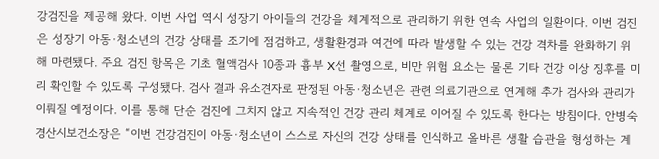강검진을 제공해 왔다. 이번 사업 역시 성장기 아이들의 건강을 체계적으로 관리하기 위한 연속 사업의 일환이다. 이번 검진은 성장기 아동·청소년의 건강 상태를 조기에 점검하고, 생활환경과 여건에 따라 발생할 수 있는 건강 격차를 완화하기 위해 마련됐다. 주요 검진 항목은 기초 혈액검사 10종과 흉부 X선 촬영으로, 비만 위험 요소는 물론 기타 건강 이상 징후를 미리 확인할 수 있도록 구성됐다. 검사 결과 유소견자로 판정된 아동·청소년은 관련 의료기관으로 연계해 추가 검사와 관리가 이뤄질 예정이다. 이를 통해 단순 검진에 그치지 않고 지속적인 건강 관리 체계로 이어질 수 있도록 한다는 방침이다. 안병숙 경산시보건소장은 “이번 건강검진이 아동·청소년이 스스로 자신의 건강 상태를 인식하고 올바른 생활 습관을 형성하는 계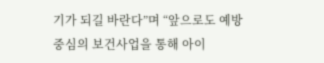기가 되길 바란다”며 “앞으로도 예방 중심의 보건사업을 통해 아이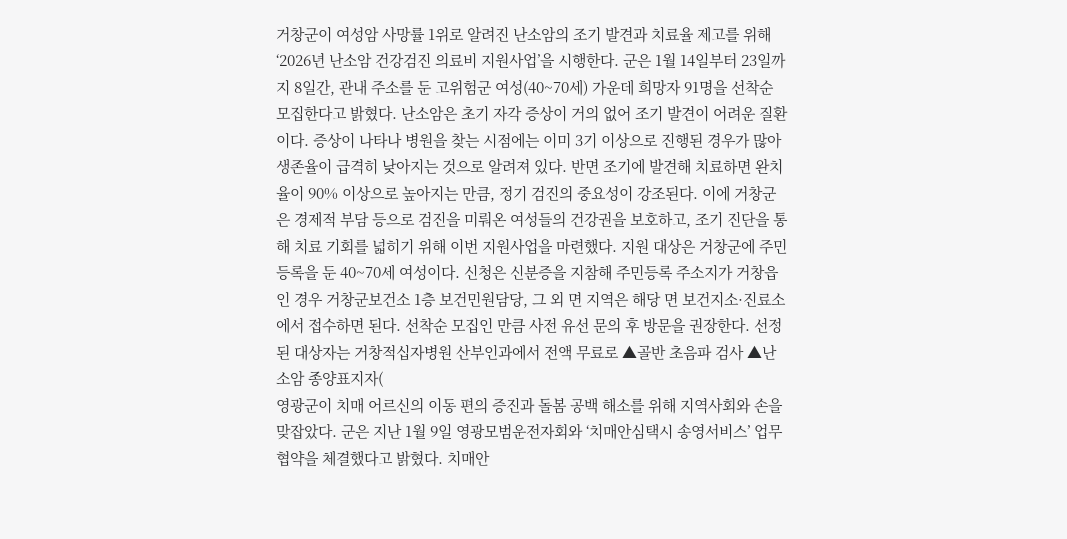거창군이 여성암 사망률 1위로 알려진 난소암의 조기 발견과 치료율 제고를 위해 ‘2026년 난소암 건강검진 의료비 지원사업’을 시행한다. 군은 1월 14일부터 23일까지 8일간, 관내 주소를 둔 고위험군 여성(40~70세) 가운데 희망자 91명을 선착순 모집한다고 밝혔다. 난소암은 초기 자각 증상이 거의 없어 조기 발견이 어려운 질환이다. 증상이 나타나 병원을 찾는 시점에는 이미 3기 이상으로 진행된 경우가 많아 생존율이 급격히 낮아지는 것으로 알려져 있다. 반면 조기에 발견해 치료하면 완치율이 90% 이상으로 높아지는 만큼, 정기 검진의 중요성이 강조된다. 이에 거창군은 경제적 부담 등으로 검진을 미뤄온 여성들의 건강권을 보호하고, 조기 진단을 통해 치료 기회를 넓히기 위해 이번 지원사업을 마련했다. 지원 대상은 거창군에 주민등록을 둔 40~70세 여성이다. 신청은 신분증을 지참해 주민등록 주소지가 거창읍인 경우 거창군보건소 1층 보건민원담당, 그 외 면 지역은 해당 면 보건지소·진료소에서 접수하면 된다. 선착순 모집인 만큼 사전 유선 문의 후 방문을 권장한다. 선정된 대상자는 거창적십자병원 산부인과에서 전액 무료로 ▲골반 초음파 검사 ▲난소암 종양표지자(
영광군이 치매 어르신의 이동 편의 증진과 돌봄 공백 해소를 위해 지역사회와 손을 맞잡았다. 군은 지난 1월 9일 영광모범운전자회와 ‘치매안심택시 송영서비스’ 업무협약을 체결했다고 밝혔다. 치매안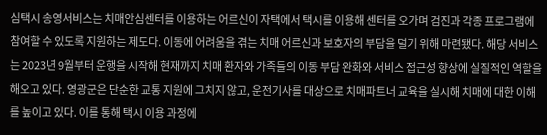심택시 송영서비스는 치매안심센터를 이용하는 어르신이 자택에서 택시를 이용해 센터를 오가며 검진과 각종 프로그램에 참여할 수 있도록 지원하는 제도다. 이동에 어려움을 겪는 치매 어르신과 보호자의 부담을 덜기 위해 마련됐다. 해당 서비스는 2023년 9월부터 운행을 시작해 현재까지 치매 환자와 가족들의 이동 부담 완화와 서비스 접근성 향상에 실질적인 역할을 해오고 있다. 영광군은 단순한 교통 지원에 그치지 않고, 운전기사를 대상으로 치매파트너 교육을 실시해 치매에 대한 이해를 높이고 있다. 이를 통해 택시 이용 과정에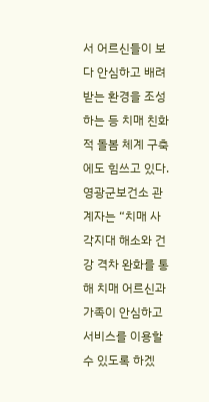서 어르신들이 보다 안심하고 배려받는 환경을 조성하는 등 치매 친화적 돌봄 체계 구축에도 힘쓰고 있다. 영광군보건소 관계자는 “치매 사각지대 해소와 건강 격차 완화를 통해 치매 어르신과 가족이 안심하고 서비스를 이용할 수 있도록 하겠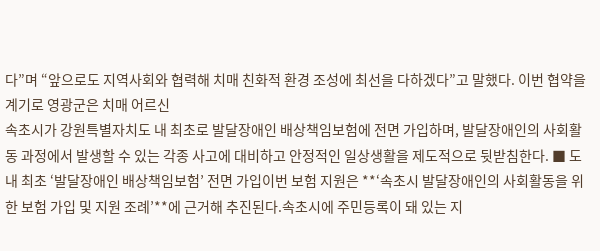다”며 “앞으로도 지역사회와 협력해 치매 친화적 환경 조성에 최선을 다하겠다”고 말했다. 이번 협약을 계기로 영광군은 치매 어르신
속초시가 강원특별자치도 내 최초로 발달장애인 배상책임보험에 전면 가입하며, 발달장애인의 사회활동 과정에서 발생할 수 있는 각종 사고에 대비하고 안정적인 일상생활을 제도적으로 뒷받침한다. ■ 도내 최초 ‘발달장애인 배상책임보험’ 전면 가입이번 보험 지원은 **‘속초시 발달장애인의 사회활동을 위한 보험 가입 및 지원 조례’**에 근거해 추진된다.속초시에 주민등록이 돼 있는 지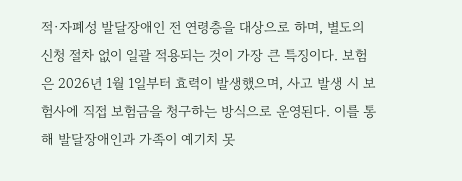적·자폐성 발달장애인 전 연령층을 대상으로 하며, 별도의 신청 절차 없이 일괄 적용되는 것이 가장 큰 특징이다. 보험은 2026년 1월 1일부터 효력이 발생했으며, 사고 발생 시 보험사에 직접 보험금을 청구하는 방식으로 운영된다. 이를 통해 발달장애인과 가족이 예기치 못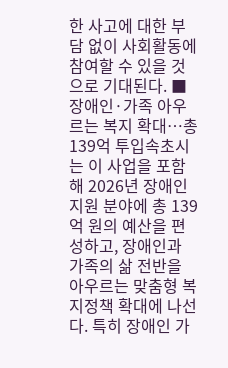한 사고에 대한 부담 없이 사회활동에 참여할 수 있을 것으로 기대된다. ■ 장애인·가족 아우르는 복지 확대…총 139억 투입속초시는 이 사업을 포함해 2026년 장애인 지원 분야에 총 139억 원의 예산을 편성하고, 장애인과 가족의 삶 전반을 아우르는 맞춤형 복지정책 확대에 나선다. 특히 장애인 가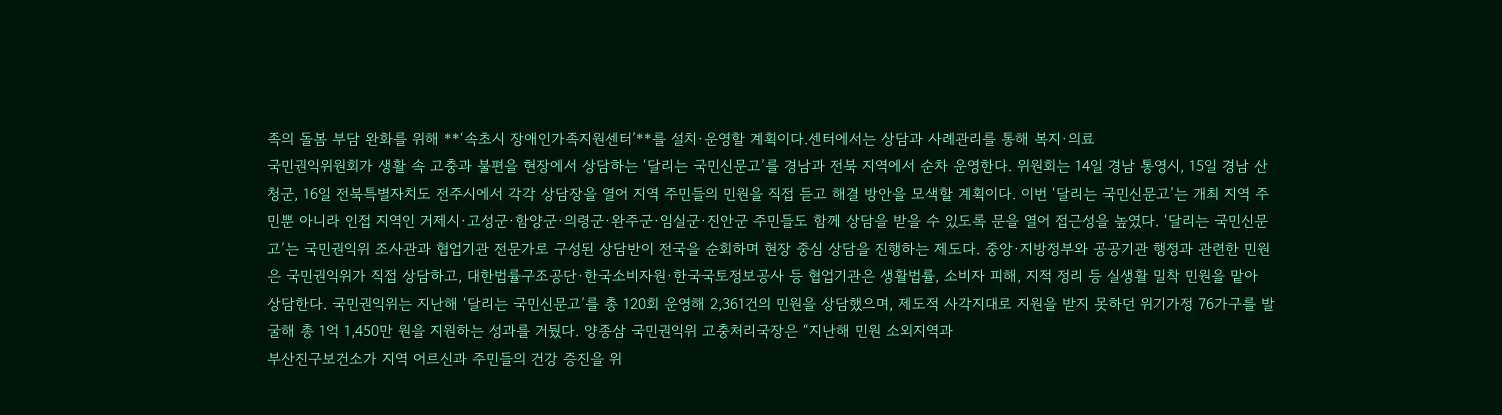족의 돌봄 부담 완화를 위해 **‘속초시 장애인가족지원센터’**를 설치·운영할 계획이다.센터에서는 상담과 사례관리를 통해 복지·의료
국민권익위원회가 생활 속 고충과 불편을 현장에서 상담하는 ‘달리는 국민신문고’를 경남과 전북 지역에서 순차 운영한다. 위원회는 14일 경남 통영시, 15일 경남 산청군, 16일 전북특별자치도 전주시에서 각각 상담장을 열어 지역 주민들의 민원을 직접 듣고 해결 방안을 모색할 계획이다. 이번 ‘달리는 국민신문고’는 개최 지역 주민뿐 아니라 인접 지역인 거제시·고성군·함양군·의령군·완주군·임실군·진안군 주민들도 함께 상담을 받을 수 있도록 문을 열어 접근성을 높였다. ‘달리는 국민신문고’는 국민권익위 조사관과 협업기관 전문가로 구성된 상담반이 전국을 순회하며 현장 중심 상담을 진행하는 제도다. 중앙·지방정부와 공공기관 행정과 관련한 민원은 국민권익위가 직접 상담하고, 대한법률구조공단·한국소비자원·한국국토정보공사 등 협업기관은 생활법률, 소비자 피해, 지적 정리 등 실생활 밀착 민원을 맡아 상담한다. 국민권익위는 지난해 ‘달리는 국민신문고’를 총 120회 운영해 2,361건의 민원을 상담했으며, 제도적 사각지대로 지원을 받지 못하던 위기가정 76가구를 발굴해 총 1억 1,450만 원을 지원하는 성과를 거뒀다. 양종삼 국민권익위 고충처리국장은 “지난해 민원 소외지역과
부산진구보건소가 지역 어르신과 주민들의 건강 증진을 위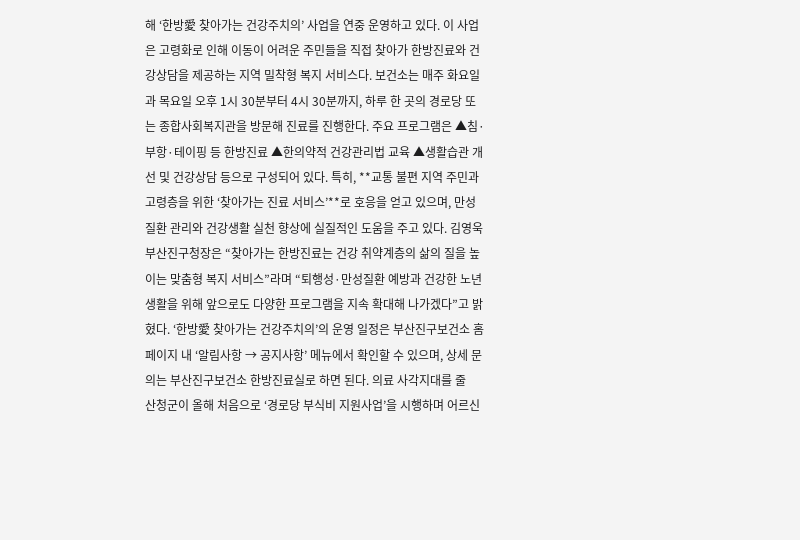해 ‘한방愛 찾아가는 건강주치의’ 사업을 연중 운영하고 있다. 이 사업은 고령화로 인해 이동이 어려운 주민들을 직접 찾아가 한방진료와 건강상담을 제공하는 지역 밀착형 복지 서비스다. 보건소는 매주 화요일과 목요일 오후 1시 30분부터 4시 30분까지, 하루 한 곳의 경로당 또는 종합사회복지관을 방문해 진료를 진행한다. 주요 프로그램은 ▲침·부항·테이핑 등 한방진료 ▲한의약적 건강관리법 교육 ▲생활습관 개선 및 건강상담 등으로 구성되어 있다. 특히, **교통 불편 지역 주민과 고령층을 위한 ‘찾아가는 진료 서비스’**로 호응을 얻고 있으며, 만성질환 관리와 건강생활 실천 향상에 실질적인 도움을 주고 있다. 김영욱 부산진구청장은 “찾아가는 한방진료는 건강 취약계층의 삶의 질을 높이는 맞춤형 복지 서비스”라며 “퇴행성·만성질환 예방과 건강한 노년 생활을 위해 앞으로도 다양한 프로그램을 지속 확대해 나가겠다”고 밝혔다. ‘한방愛 찾아가는 건강주치의’의 운영 일정은 부산진구보건소 홈페이지 내 ‘알림사항 → 공지사항’ 메뉴에서 확인할 수 있으며, 상세 문의는 부산진구보건소 한방진료실로 하면 된다. 의료 사각지대를 줄
산청군이 올해 처음으로 ‘경로당 부식비 지원사업’을 시행하며 어르신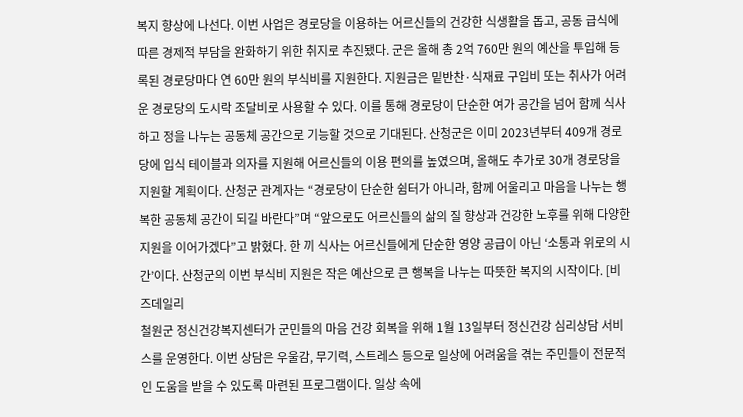복지 향상에 나선다. 이번 사업은 경로당을 이용하는 어르신들의 건강한 식생활을 돕고, 공동 급식에 따른 경제적 부담을 완화하기 위한 취지로 추진됐다. 군은 올해 총 2억 760만 원의 예산을 투입해 등록된 경로당마다 연 60만 원의 부식비를 지원한다. 지원금은 밑반찬·식재료 구입비 또는 취사가 어려운 경로당의 도시락 조달비로 사용할 수 있다. 이를 통해 경로당이 단순한 여가 공간을 넘어 함께 식사하고 정을 나누는 공동체 공간으로 기능할 것으로 기대된다. 산청군은 이미 2023년부터 409개 경로당에 입식 테이블과 의자를 지원해 어르신들의 이용 편의를 높였으며, 올해도 추가로 30개 경로당을 지원할 계획이다. 산청군 관계자는 “경로당이 단순한 쉼터가 아니라, 함께 어울리고 마음을 나누는 행복한 공동체 공간이 되길 바란다”며 “앞으로도 어르신들의 삶의 질 향상과 건강한 노후를 위해 다양한 지원을 이어가겠다”고 밝혔다. 한 끼 식사는 어르신들에게 단순한 영양 공급이 아닌 ‘소통과 위로의 시간’이다. 산청군의 이번 부식비 지원은 작은 예산으로 큰 행복을 나누는 따뜻한 복지의 시작이다. [비즈데일리
철원군 정신건강복지센터가 군민들의 마음 건강 회복을 위해 1월 13일부터 정신건강 심리상담 서비스를 운영한다. 이번 상담은 우울감, 무기력, 스트레스 등으로 일상에 어려움을 겪는 주민들이 전문적인 도움을 받을 수 있도록 마련된 프로그램이다. 일상 속에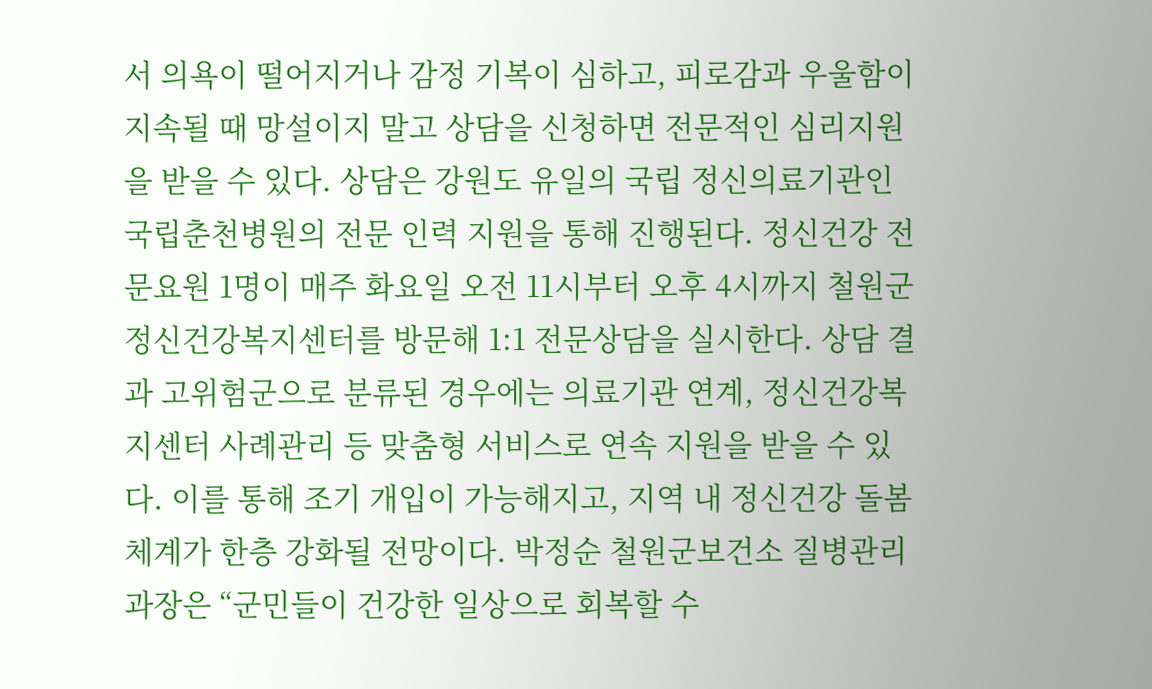서 의욕이 떨어지거나 감정 기복이 심하고, 피로감과 우울함이 지속될 때 망설이지 말고 상담을 신청하면 전문적인 심리지원을 받을 수 있다. 상담은 강원도 유일의 국립 정신의료기관인 국립춘천병원의 전문 인력 지원을 통해 진행된다. 정신건강 전문요원 1명이 매주 화요일 오전 11시부터 오후 4시까지 철원군 정신건강복지센터를 방문해 1:1 전문상담을 실시한다. 상담 결과 고위험군으로 분류된 경우에는 의료기관 연계, 정신건강복지센터 사례관리 등 맞춤형 서비스로 연속 지원을 받을 수 있다. 이를 통해 조기 개입이 가능해지고, 지역 내 정신건강 돌봄 체계가 한층 강화될 전망이다. 박정순 철원군보건소 질병관리과장은 “군민들이 건강한 일상으로 회복할 수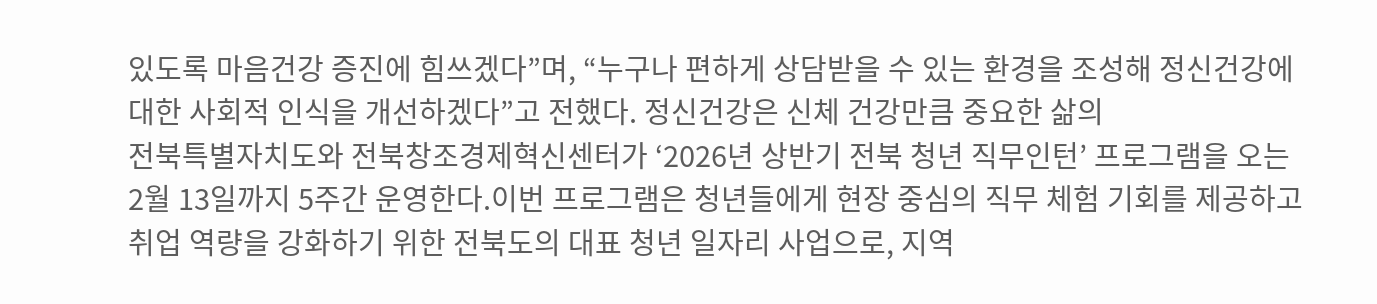있도록 마음건강 증진에 힘쓰겠다”며, “누구나 편하게 상담받을 수 있는 환경을 조성해 정신건강에 대한 사회적 인식을 개선하겠다”고 전했다. 정신건강은 신체 건강만큼 중요한 삶의
전북특별자치도와 전북창조경제혁신센터가 ‘2026년 상반기 전북 청년 직무인턴’ 프로그램을 오는 2월 13일까지 5주간 운영한다.이번 프로그램은 청년들에게 현장 중심의 직무 체험 기회를 제공하고 취업 역량을 강화하기 위한 전북도의 대표 청년 일자리 사업으로, 지역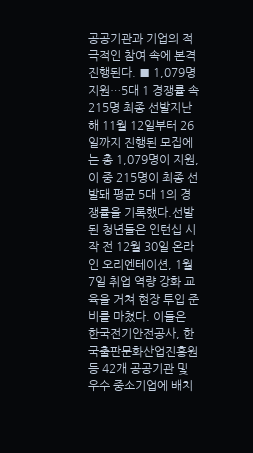공공기관과 기업의 적극적인 참여 속에 본격 진행된다. ■ 1,079명 지원…5대 1 경쟁률 속 215명 최종 선발지난해 11월 12일부터 26일까지 진행된 모집에는 총 1,079명이 지원, 이 중 215명이 최종 선발돼 평균 5대 1의 경쟁률을 기록했다.선발된 청년들은 인턴십 시작 전 12월 30일 온라인 오리엔테이션, 1월 7일 취업 역량 강화 교육을 거쳐 현장 투입 준비를 마쳤다. 이들은 한국전기안전공사, 한국출판문화산업진흥원 등 42개 공공기관 및 우수 중소기업에 배치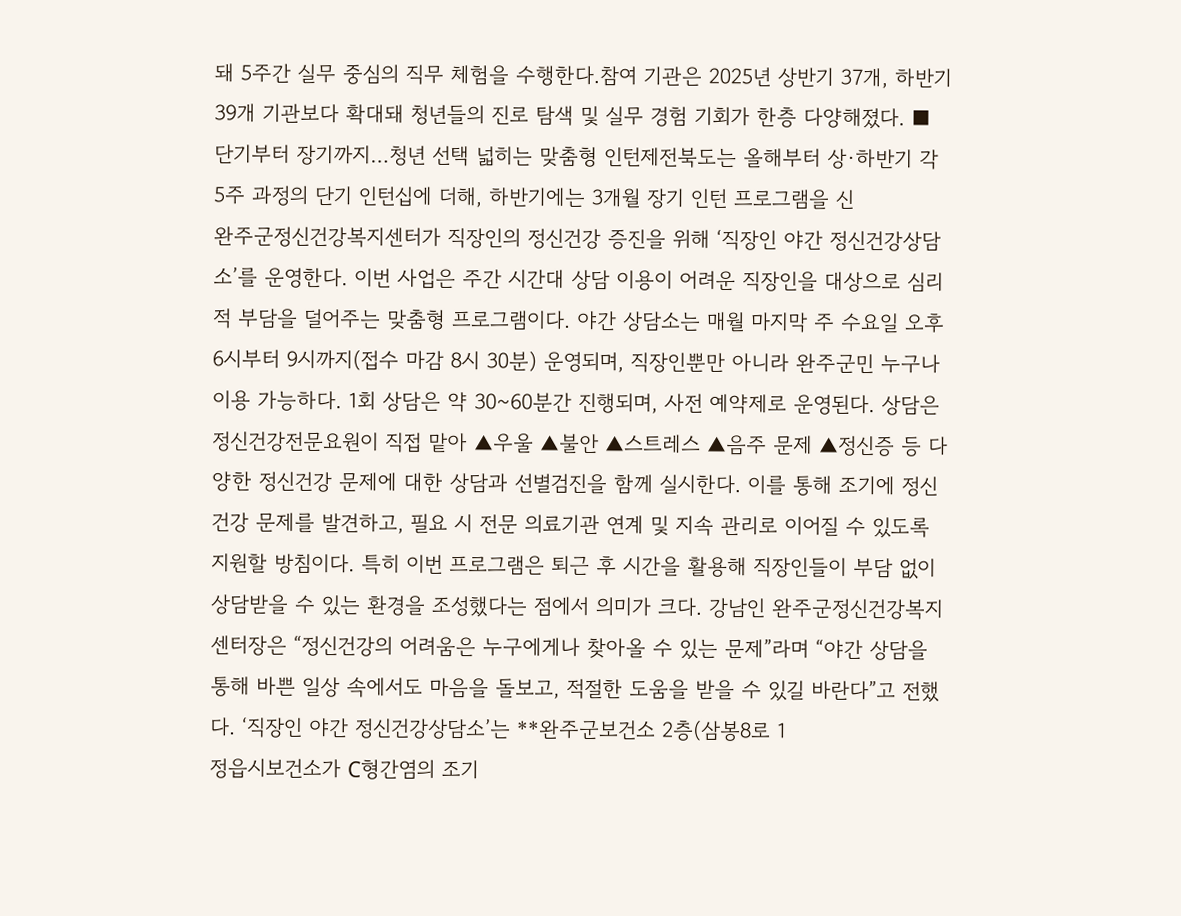돼 5주간 실무 중심의 직무 체험을 수행한다.참여 기관은 2025년 상반기 37개, 하반기 39개 기관보다 확대돼 청년들의 진로 탐색 및 실무 경험 기회가 한층 다양해졌다. ■ 단기부터 장기까지…청년 선택 넓히는 맞춤형 인턴제전북도는 올해부터 상·하반기 각 5주 과정의 단기 인턴십에 더해, 하반기에는 3개월 장기 인턴 프로그램을 신
완주군정신건강복지센터가 직장인의 정신건강 증진을 위해 ‘직장인 야간 정신건강상담소’를 운영한다. 이번 사업은 주간 시간대 상담 이용이 어려운 직장인을 대상으로 심리적 부담을 덜어주는 맞춤형 프로그램이다. 야간 상담소는 매월 마지막 주 수요일 오후 6시부터 9시까지(접수 마감 8시 30분) 운영되며, 직장인뿐만 아니라 완주군민 누구나 이용 가능하다. 1회 상담은 약 30~60분간 진행되며, 사전 예약제로 운영된다. 상담은 정신건강전문요원이 직접 맡아 ▲우울 ▲불안 ▲스트레스 ▲음주 문제 ▲정신증 등 다양한 정신건강 문제에 대한 상담과 선별검진을 함께 실시한다. 이를 통해 조기에 정신건강 문제를 발견하고, 필요 시 전문 의료기관 연계 및 지속 관리로 이어질 수 있도록 지원할 방침이다. 특히 이번 프로그램은 퇴근 후 시간을 활용해 직장인들이 부담 없이 상담받을 수 있는 환경을 조성했다는 점에서 의미가 크다. 강남인 완주군정신건강복지센터장은 “정신건강의 어려움은 누구에게나 찾아올 수 있는 문제”라며 “야간 상담을 통해 바쁜 일상 속에서도 마음을 돌보고, 적절한 도움을 받을 수 있길 바란다”고 전했다. ‘직장인 야간 정신건강상담소’는 **완주군보건소 2층(삼봉8로 1
정읍시보건소가 C형간염의 조기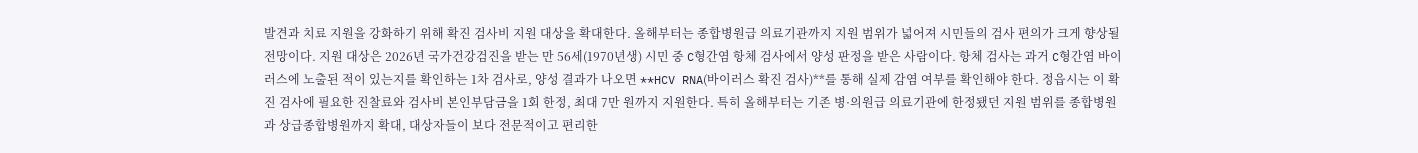발견과 치료 지원을 강화하기 위해 확진 검사비 지원 대상을 확대한다. 올해부터는 종합병원급 의료기관까지 지원 범위가 넓어져 시민들의 검사 편의가 크게 향상될 전망이다. 지원 대상은 2026년 국가건강검진을 받는 만 56세(1970년생) 시민 중 C형간염 항체 검사에서 양성 판정을 받은 사람이다. 항체 검사는 과거 C형간염 바이러스에 노출된 적이 있는지를 확인하는 1차 검사로, 양성 결과가 나오면 **HCV RNA(바이러스 확진 검사)**를 통해 실제 감염 여부를 확인해야 한다. 정읍시는 이 확진 검사에 필요한 진찰료와 검사비 본인부담금을 1회 한정, 최대 7만 원까지 지원한다. 특히 올해부터는 기존 병·의원급 의료기관에 한정됐던 지원 범위를 종합병원과 상급종합병원까지 확대, 대상자들이 보다 전문적이고 편리한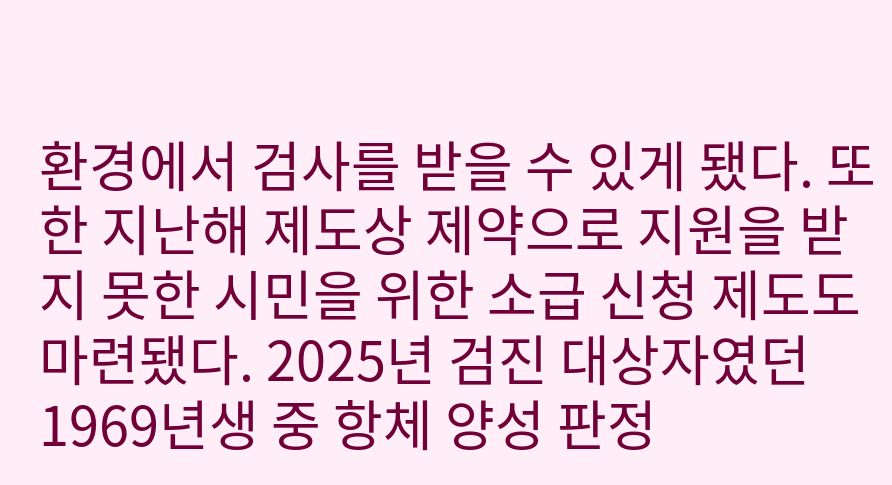환경에서 검사를 받을 수 있게 됐다. 또한 지난해 제도상 제약으로 지원을 받지 못한 시민을 위한 소급 신청 제도도 마련됐다. 2025년 검진 대상자였던 1969년생 중 항체 양성 판정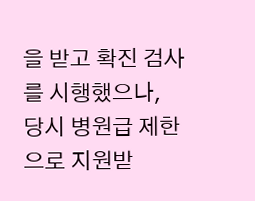을 받고 확진 검사를 시행했으나, 당시 병원급 제한으로 지원받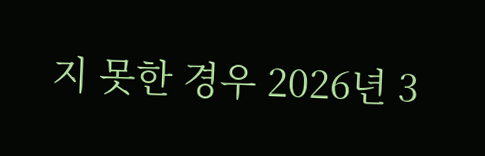지 못한 경우 2026년 3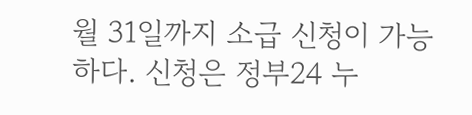월 31일까지 소급 신청이 가능하다. 신청은 정부24 누